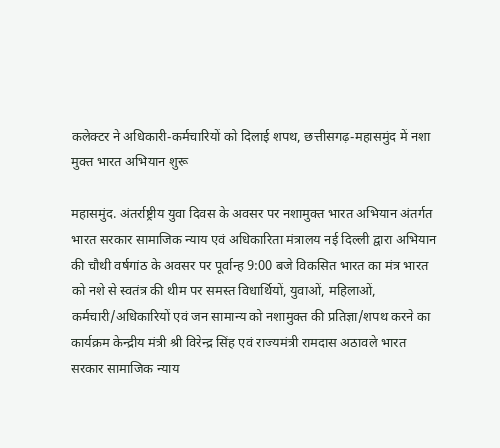कलेक्टर ने अधिकारी-कर्मचारियों को दिलाई शपथ, छत्तीसगढ़-महासमुंद में नशा मुक्त भारत अभियान शुरू

महासमुंद. अंतर्राष्ट्रीय युवा दिवस के अवसर पर नशामुक्त भारत अभियान अंतर्गत भारत सरकार सामाजिक न्याय एवं अधिकारिता मंत्रालय नई दिल्ली द्वारा अभियान की चौथी वर्षगांठ के अवसर पर पूर्वान्ह 9:00 बजे विकसित भारत का मंत्र भारत को नशे से स्वतंत्र की थीम पर समस्त विधार्थियों, युवाओं, महिलाओं, कर्मचारी/अधिकारियों एवं जन सामान्य को नशामुक्त की प्रतिज्ञा/शपथ करने का कार्यक्रम केन्द्रीय मंत्री श्री विरेन्द्र सिंह एवं राज्यमंत्री रामदास अठावले भारत सरकार सामाजिक न्याय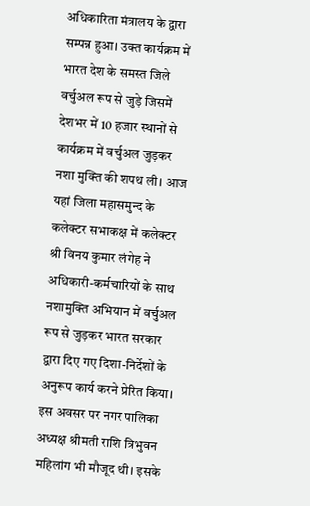अधिकारिता मंत्रालय के द्वारा सम्पन्न हुआ। उक्त कार्यक्रम में भारत देश के समस्त जिले वर्चुअल रूप से जुड़े जिसमें देशभर में 10 हजार स्थानों से कार्यक्रम में वर्चुअल जुड़कर नशा मुक्ति की शपथ ली। आज यहां जिला महासमुन्द के कलेक्टर सभाकक्ष में कलेक्टर श्री विनय कुमार लंगेह ने अधिकारी-कर्मचारियों के साथ नशामुक्ति अभियान में वर्चुअल रूप से जुड़कर भारत सरकार द्वारा दिए गए दिशा-निर्देशों के अनुरूप कार्य करने प्रेरित किया। इस अवसर पर नगर पालिका अध्यक्ष श्रीमती राशि त्रिभुवन महिलांग भी मौजूद थी। इसके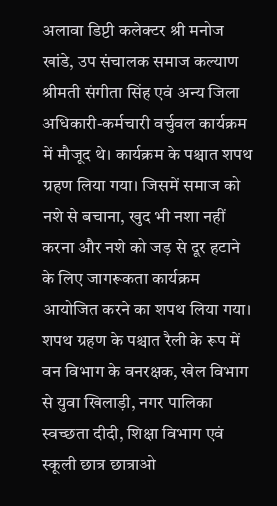अलावा डिप्टी कलेक्टर श्री मनोज खांडे, उप संचालक समाज कल्याण श्रीमती संगीता सिंह एवं अन्य जिला अधिकारी-कर्मचारी वर्चुवल कार्यक्रम में मौजूद थे। कार्यक्रम के पश्चात शपथ ग्रहण लिया गया। जिसमें समाज को नशे से बचाना, खुद भी नशा नहीं करना और नशे को जड़ से दूर हटाने के लिए जागरूकता कार्यक्रम आयोजित करने का शपथ लिया गया। शपथ ग्रहण के पश्चात रैली के रूप में वन विभाग के वनरक्षक, खेल विभाग से युवा खिलाड़ी, नगर पालिका स्वच्छता दीदी, शिक्षा विभाग एवं स्कूली छात्र छात्राओ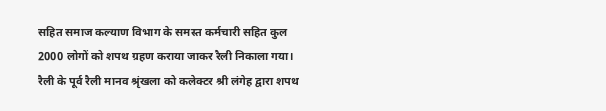सहित समाज कल्याण विभाग के समस्त कर्मचारी सहित कुल 2000 लोगों को शपथ ग्रहण कराया जाकर रैली निकाला गया। रैली के पूर्व रैली मानव श्रृंखला को कलेक्टर श्री लंगेह द्वारा शपथ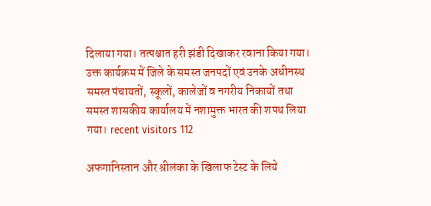दिलाया गया। तत्पश्चात हरी झंडी दिखाकर रवाना किया गया। उक्त कार्यक्रम में जिले के समस्त जनपदों एवं उनके अधीनस्थ समस्त पंचायतों, स्कूलों, कालेजों व नगरीय निकायों तथा समस्त शासकीय कार्यालय में नशामुक्त भारत की शपथ लिया गया। recent visitors 112

अफगानिस्तान और श्रीलंका के खिलाफ टेस्ट के लिये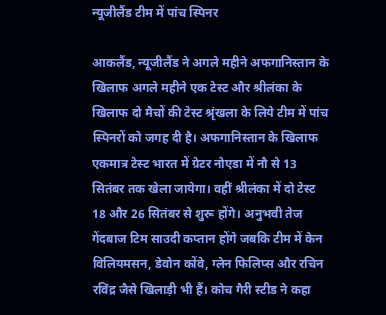न्यूजीलैंड टीम में पांच स्पिनर

आकलैंड, न्यूजीलैंड ने अगले महीने अफगानिस्तान के खिलाफ अगले महीने एक टेस्ट और श्रीलंका के खिलाफ दो मैचों की टेस्ट श्रृंखला के लिये टीम में पांच स्पिनरों को जगह दी है। अफगानिस्तान के खिलाफ एकमात्र टेस्ट भारत में ग्रेटर नोएडा में नौ से 13 सितंबर तक खेला जायेगा। वहीं श्रीलंका में दो टेस्ट 18 और 26 सितंबर से शुरू होंगे। अनुभवी तेज गेंदबाज टिम साउदी कप्तान होंगे जबकि टीम में केन विलियमसन, डेवोन कोंवे, ग्लेन फिलिप्स और रचिन रविंद्र जैसे खिलाड़ी भी हैं। कोच गैरी स्टीड ने कहा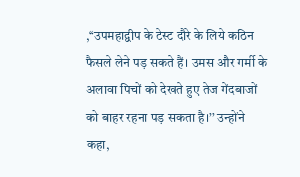,‘‘उपमहाद्वीप के टेस्ट दौरे के लिये कठिन फैसले लेने पड़ सकते हैं। उमस और गर्मी के अलावा पिचों को देखते हुए तेज गेंदबाजों को बाहर रहना पड़ सकता है।’’ उन्होंने कहा,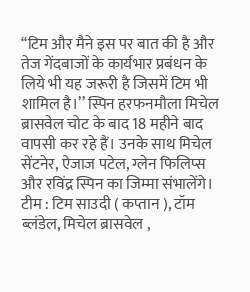‘‘टिम और मैने इस पर बात की है और तेज गेंदबाजों के कार्यभार प्रबंधन के लिये भी यह जरूरी है जिसमें टिम भी शामिल है।’’ स्पिन हरफनमौला मिचेल ब्रासवेल चोट के बाद 18 महीने बाद वापसी कर रहे हैं। उनके साथ मिचेल सेंटनेर, ऐजाज पटेल, ग्लेन फिलिप्स और रविंद्र स्पिन का जिम्मा संभालेंगे। टीम : टिम साउदी ( कप्तान ), टॉम ब्लंडेल, मिचेल ब्रासवेल ,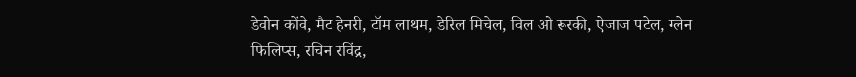डेवोन कोंवे, मैट हेनरी, टॉम लाथम, डेरिल मिचेल, विल ओ रूरकी, ऐजाज पटेल, ग्लेन फिलिप्स, रचिन रविंद्र,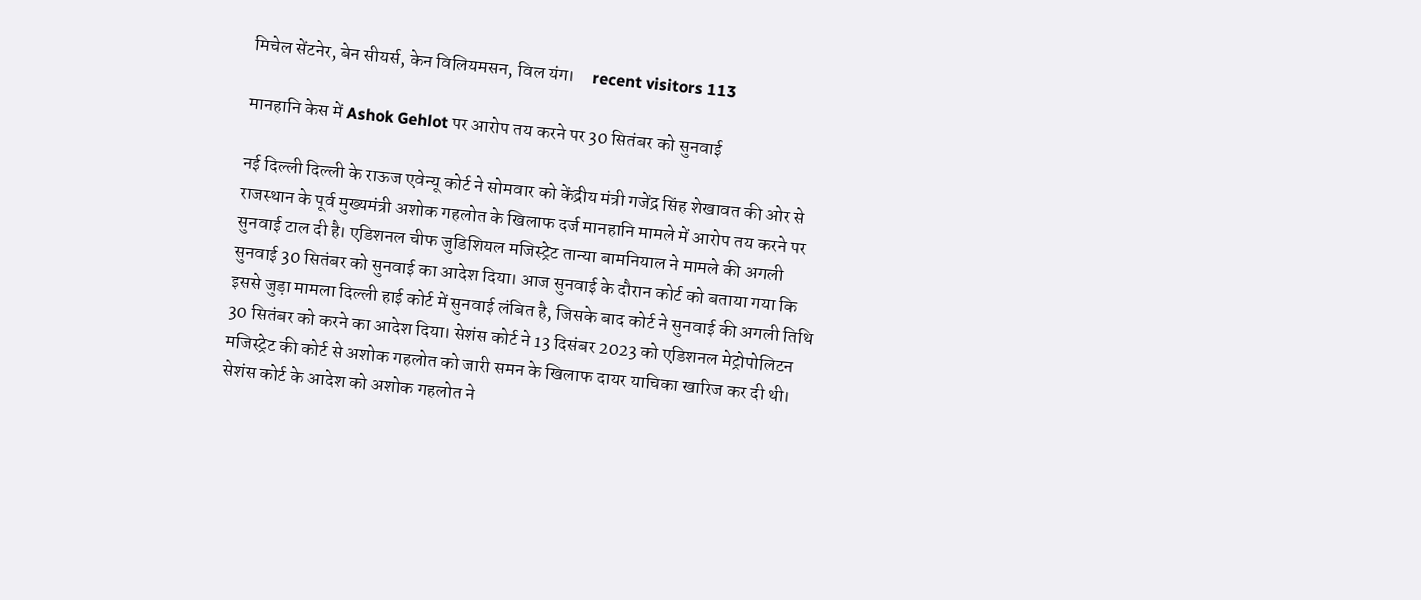मिचेल सेंटनेर, बेन सीयर्स, केन विलियमसन, विल यंग।     recent visitors 113

मानहानि केस में Ashok Gehlot पर आरोप तय करने पर 30 सितंबर को सुनवाई

नई दिल्ली दिल्ली के राऊज एवेन्यू कोर्ट ने सोमवार को केंद्रीय मंत्री गजेंद्र सिंह शेखावत की ओर से राजस्थान के पूर्व मुख्यमंत्री अशोक गहलोत के खिलाफ दर्ज मानहानि मामले में आरोप तय करने पर सुनवाई टाल दी है। एडिशनल चीफ जुडिशियल मजिस्ट्रेट तान्या बामनियाल ने मामले की अगली सुनवाई 30 सितंबर को सुनवाई का आदेश दिया। आज सुनवाई के दौरान कोर्ट को बताया गया कि इससे जुड़ा मामला दिल्ली हाई कोर्ट में सुनवाई लंबित है, जिसके बाद कोर्ट ने सुनवाई की अगली तिथि 30 सितंबर को करने का आदेश दिया। सेशंस कोर्ट ने 13 दिसंबर 2023 को एडिशनल मेट्रोपोलिटन मजिस्ट्रेट की कोर्ट से अशोक गहलोत को जारी समन के खिलाफ दायर याचिका खारिज कर दी थी। सेशंस कोर्ट के आदेश को अशोक गहलोत ने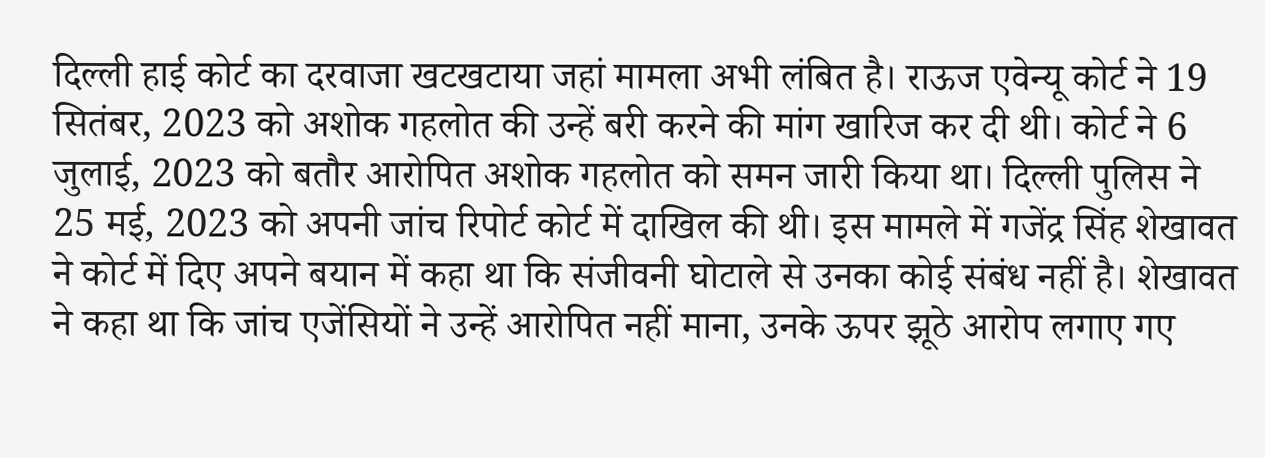दिल्ली हाई कोर्ट का दरवाजा खटखटाया जहां मामला अभी लंबित है। राऊज एवेन्यू कोर्ट ने 19 सितंबर, 2023 को अशोक गहलोत की उन्हें बरी करने की मांग खारिज कर दी थी। कोर्ट ने 6 जुलाई, 2023 को बतौर आरोपित अशोक गहलोत को समन जारी किया था। दिल्ली पुलिस ने 25 मई, 2023 को अपनी जांच रिपोर्ट कोर्ट में दाखिल की थी। इस मामले में गजेंद्र सिंह शेखावत ने कोर्ट में दिए अपने बयान में कहा था कि संजीवनी घोटाले से उनका कोई संबंध नहीं है। शेखावत ने कहा था कि जांच एजेंसियों ने उन्हें आरोपित नहीं माना, उनके ऊपर झूठे आरोप लगाए गए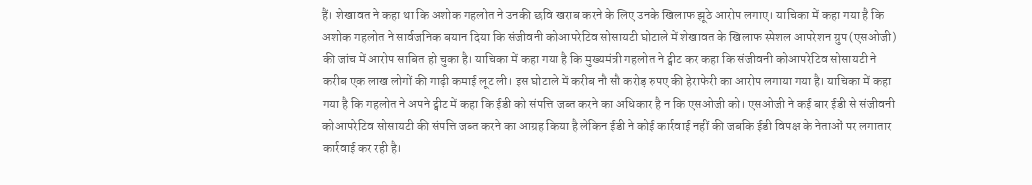हैं। शेखावत ने कहा था कि अशोक गहलोत ने उनकी छवि खराब करने के लिए उनके खिलाफ झूठे आरोप लगाए। याचिका में कहा गया है कि अशोक गहलोत ने सार्वजनिक बयान दिया कि संजीवनी कोआपरेटिव सोसायटी घोटाले में शेखावत के खिलाफ स्पेशल आपरेशन ग्रुप (एसओजी) की जांच में आरोप साबित हो चुका है। याचिका में कहा गया है कि मुख्यमंत्री गहलोत ने ट्वीट कर कहा कि संजीवनी कोआपरेटिव सोसायटी ने करीब एक लाख लोगों की गाढ़ी कमाई लूट ली। इस घोटाले में करीब नौ सौ करोड़ रुपए की हेराफेरी का आरोप लगाया गया है। याचिका में कहा गया है कि गहलोत ने अपने ट्वीट में कहा कि ईडी को संपत्ति जब्त करने का अधिकार है न कि एसओजी को। एसओजी ने कई बार ईडी से संजीवनी कोआपरेटिव सोसायटी की संपत्ति जब्त करने का आग्रह किया है लेकिन ईडी ने कोई कार्रवाई नहीं की जबकि ईडी विपक्ष के नेताओं पर लगातार कार्रवाई कर रही है।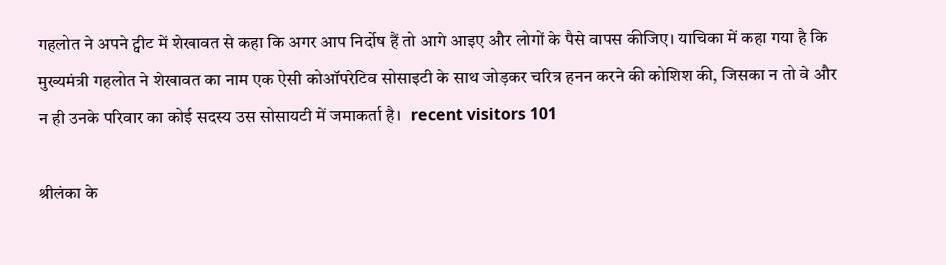गहलोत ने अपने ट्वीट में शेखावत से कहा कि अगर आप निर्दोष हैं तो आगे आइए और लोगों के पैसे वापस कीजिए। याचिका में कहा गया है कि मुख्यमंत्री गहलोत ने शेखावत का नाम एक ऐसी कोऑपरेटिव सोसाइटी के साथ जोड़कर चरित्र हनन करने की कोशिश की, जिसका न तो वे और न ही उनके परिवार का कोई सदस्य उस सोसायटी में जमाकर्ता है।   recent visitors 101

श्रीलंका के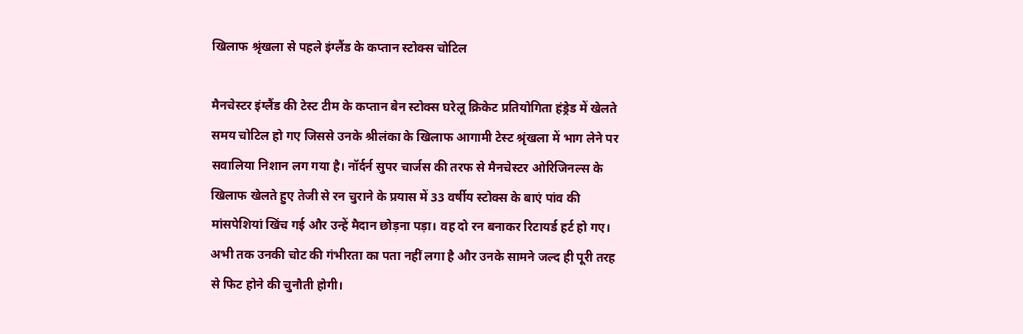खिलाफ श्रृंखला से पहले इंग्लैंड के कप्तान स्टोक्स चोटिल

मैनचेस्टर इंग्लैंड की टेस्ट टीम के कप्तान बेन स्टोक्स घरेलू क्रिकेट प्रतियोगिता हंड्रेड में खेलते समय चोटिल हो गए जिससे उनके श्रीलंका के खिलाफ आगामी टेस्ट श्रृंखला में भाग लेने पर सवालिया निशान लग गया है। नॉर्दर्न सुपर चार्जस की तरफ से मैनचेस्टर ओरिजिनल्स के खिलाफ खेलते हुए तेजी से रन चुराने के प्रयास में 33 वर्षीय स्टोक्स के बाएं पांव की मांसपेशियां खिंच गई और उन्हें मैदान छोड़ना पड़ा। वह दो रन बनाकर रिटायर्ड हर्ट हो गए। अभी तक उनकी चोट की गंभीरता का पता नहीं लगा है और उनके सामने जल्द ही पूरी तरह से फिट होने की चुनौती होगी।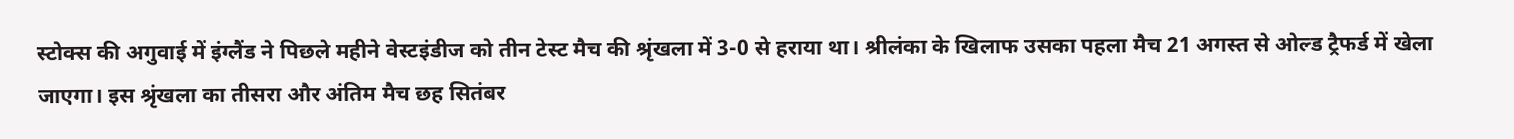स्टोक्स की अगुवाई में इंग्लैंड ने पिछले महीने वेस्टइंडीज को तीन टेस्ट मैच की श्रृंखला में 3-0 से हराया था। श्रीलंका के खिलाफ उसका पहला मैच 21 अगस्त से ओल्ड ट्रैफर्ड में खेला जाएगा। इस श्रृंखला का तीसरा और अंतिम मैच छह सितंबर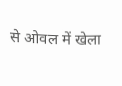से ओवल में खेला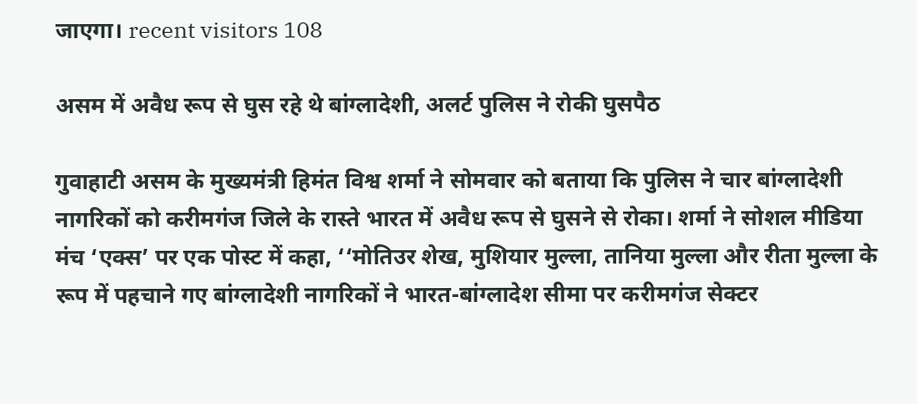जाएगा। recent visitors 108

असम में अवैध रूप से घुस रहे थे बांग्लादेशी, अलर्ट पुलिस ने रोकी घुसपैठ

गुवाहाटी असम के मुख्यमंत्री हिमंत विश्व शर्मा ने सोमवार को बताया कि पुलिस ने चार बांग्लादेशी नागरिकों को करीमगंज जिले के रास्ते भारत में अवैध रूप से घुसने से रोका। शर्मा ने सोशल मीडिया मंच ‘एक्स’ पर एक पोस्ट में कहा, ‘‘मोतिउर शेख, मुशियार मुल्ला, तानिया मुल्ला और रीता मुल्ला के रूप में पहचाने गए बांग्लादेशी नागरिकों ने भारत-बांग्लादेश सीमा पर करीमगंज सेक्टर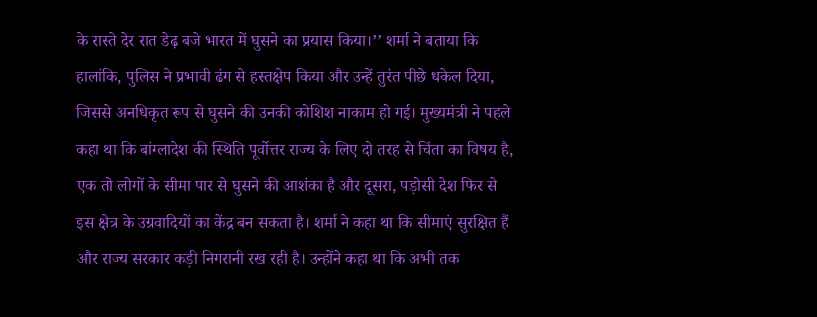के रास्ते देर रात डेढ़ बजे भारत में घुसने का प्रयास किया।’’ शर्मा ने बताया कि हालांकि, पुलिस ने प्रभावी ढंग से हस्तक्षेप किया और उन्हें तुरंत पीछे धकेल दिया, जिससे अनधिकृत रूप से घुसने की उनकी कोशिश नाकाम हो गई। मुख्यमंत्री ने पहले कहा था कि बांग्लादेश की स्थिति पूर्वोत्तर राज्य के लिए दो तरह से चिंता का विषय है, एक तो लोगों के सीमा पार से घुसने की आशंका है और दूसरा, पड़ोसी देश फिर से इस क्षेत्र के उग्रवादियों का केंद्र बन सकता है। शर्मा ने कहा था कि सीमाएं सुरक्षित हैं और राज्य सरकार कड़ी निगरानी रख रही है। उन्होंने कहा था कि अभी तक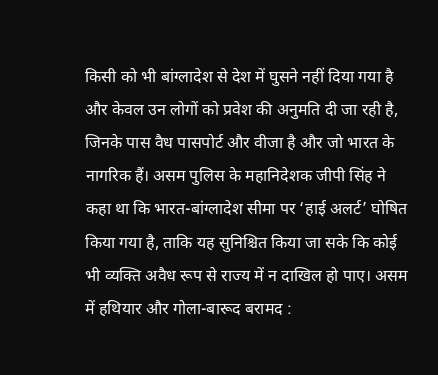किसी को भी बांग्लादेश से देश में घुसने नहीं दिया गया है और केवल उन लोगों को प्रवेश की अनुमति दी जा रही है, जिनके पास वैध पासपोर्ट और वीजा है और जो भारत के नागरिक हैं। असम पुलिस के महानिदेशक जीपी सिंह ने कहा था कि भारत-बांग्लादेश सीमा पर ‘हाई अलर्ट’ घोषित किया गया है, ताकि यह सुनिश्चित किया जा सके कि कोई भी व्यक्ति अवैध रूप से राज्य में न दाखिल हो पाए। असम में हथियार और गोला-बारूद बरामद :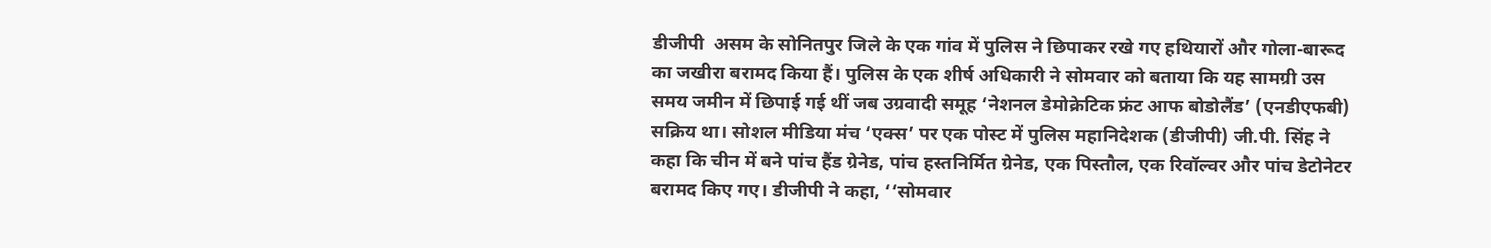डीजीपी  असम के सोनितपुर जिले के एक गांव में पुलिस ने छिपाकर रखे गए हथियारों और गोला-बारूद का जखीरा बरामद किया हैं। पुलिस के एक शीर्ष अधिकारी ने सोमवार को बताया कि यह सामग्री उस समय जमीन में छिपाई गई थीं जब उग्रवादी समूह ‘नेशनल डेमोक्रेटिक फ्रंट आफ बोडोलैंड’ (एनडीएफबी) सक्रिय था। सोशल मीडिया मंच ‘एक्स’ पर एक पोस्ट में पुलिस महानिदेशक (डीजीपी) जी.पी. सिंह ने कहा कि चीन में बने पांच हैंड ग्रेनेड, पांच हस्तनिर्मित ग्रेनेड, एक पिस्तौल, एक रिवॉल्वर और पांच डेटोनेटर बरामद किए गए। डीजीपी ने कहा, ‘‘सोमवार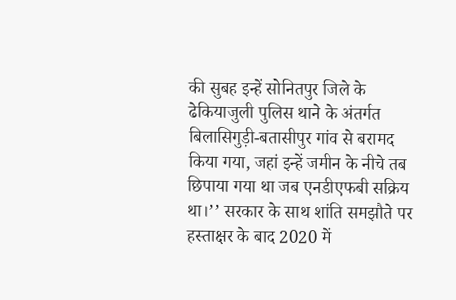की सुबह इन्हें सोनितपुर जिले के ढेकियाजुली पुलिस थाने के अंतर्गत बिलासिगुड़ी-बतासीपुर गांव से बरामद किया गया, जहां इन्हें जमीन के नीचे तब छिपाया गया था जब एनडीएफबी सक्रिय था।’’ सरकार के साथ शांति समझौते पर हस्ताक्षर के बाद 2020 में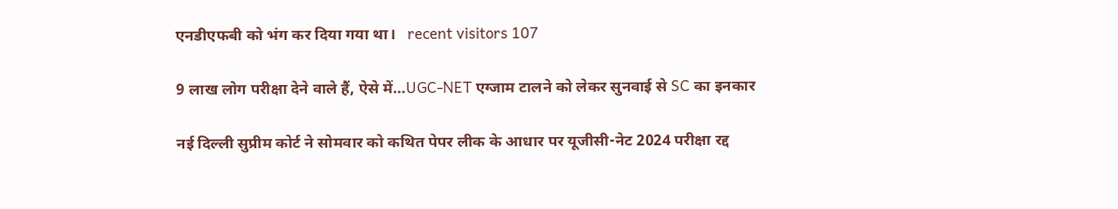एनडीएफबी को भंग कर दिया गया था।   recent visitors 107

9 लाख लोग परीक्षा देने वाले हैं, ऐसे में…UGC-NET एग्जाम टालने को लेकर सुनवाई से SC का इनकार

नई दिल्ली सुप्रीम कोर्ट ने सोमवार को कथित पेपर लीक के आधार पर यूजीसी-नेट 2024 परीक्षा रद्द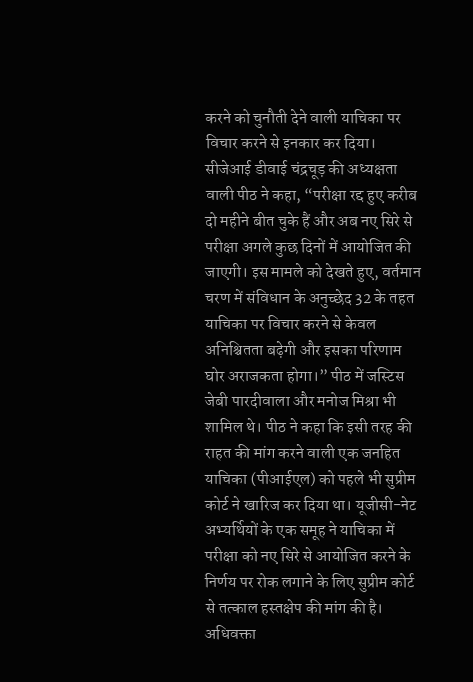करने को चुनौती देने वाली याचिका पर विचार करने से इनकार कर दिया। सीजेआई डीवाई चंद्रचूड़ की अध्यक्षता वाली पीठ ने कहा, “परीक्षा रद्द हुए करीब दो महीने बीत चुके हैं और अब नए सिरे से परीक्षा अगले कुछ दिनों में आयोजित की जाएगी। इस मामले को देखते हुए, वर्तमान चरण में संविधान के अनुच्छेद 32 के तहत याचिका पर विचार करने से केवल अनिश्चितता बढ़ेगी और इसका परिणाम घोर अराजकता होगा।” पीठ में जस्टिस जेबी पारदीवाला और मनोज मिश्रा भी शामिल थे। पीठ ने कहा कि इसी तरह की राहत की मांग करने वाली एक जनहित याचिका (पीआईएल) को पहले भी सुप्रीम कोर्ट ने खारिज कर दिया था। यूजीसी-नेट अभ्यर्थियों के एक समूह ने याचिका में परीक्षा को नए सिरे से आयोजित करने के निर्णय पर रोक लगाने के लिए सुप्रीम कोर्ट से तत्काल हस्तक्षेप की मांग की है। अधिवक्ता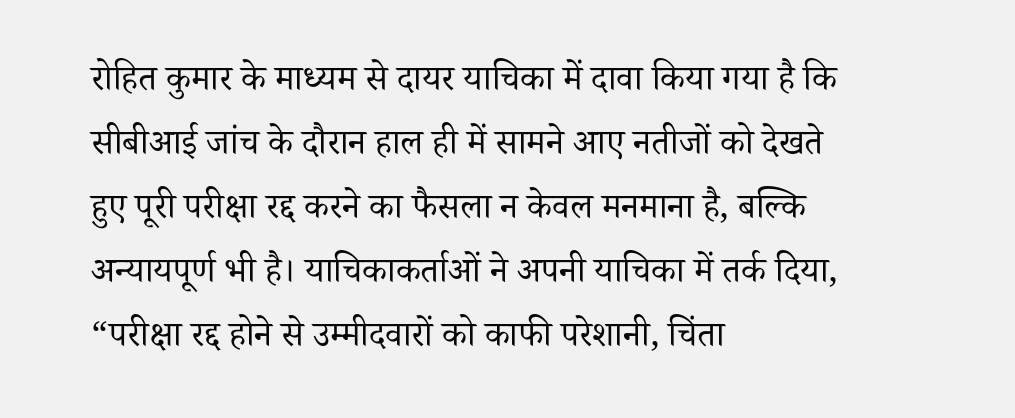रोहित कुमार के माध्यम से दायर याचिका में दावा किया गया है कि सीबीआई जांच के दौरान हाल ही में सामने आए नतीजों को देखते हुए पूरी परीक्षा रद्द करने का फैसला न केवल मनमाना है, बल्कि अन्यायपूर्ण भी है। याचिकाकर्ताओं ने अपनी याचिका में तर्क दिया, “परीक्षा रद्द होने से उम्मीदवारों को काफी परेशानी, चिंता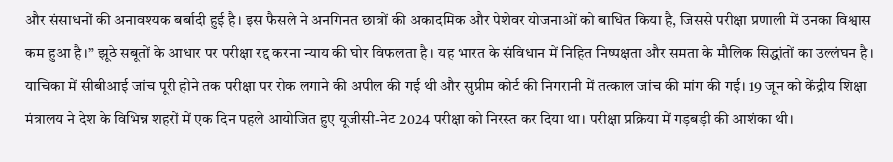और संसाधनों की अनावश्यक बर्बादी हुई है। इस फैसले ने अनगिनत छात्रों की अकादमिक और पेशेवर योजनाओं को बाधित किया है, जिससे परीक्षा प्रणाली में उनका विश्वास कम हुआ है।” झूठे सबूतों के आधार पर परीक्षा रद्द करना न्याय की घोर विफलता है। यह भारत के संविधान में निहित निष्पक्षता और समता के मौलिक सिद्धांतों का उल्लंघन है। याचिका में सीबीआई जांच पूरी होने तक परीक्षा पर रोक लगाने की अपील की गई थी और सुप्रीम कोर्ट की निगरानी में तत्काल जांच की मांग की गई। 19 जून को केंद्रीय शिक्षा मंत्रालय ने देश के विभिन्न शहरों में एक दिन पहले आयोजित हुए यूजीसी-नेट 2024 परीक्षा को निरस्त कर दिया था। परीक्षा प्रक्रिया में गड़बड़ी की आशंका थी।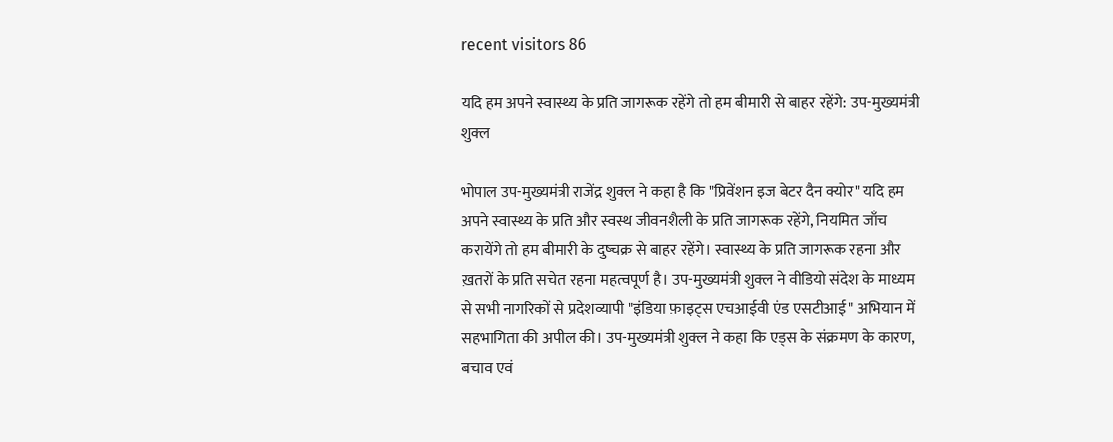recent visitors 86

यदि हम अपने स्वास्थ्य के प्रति जागरूक रहेंगे तो हम बीमारी से बाहर रहेंगे: उप-मुख्यमंत्री शुक्ल

भोपाल उप-मुख्यमंत्री राजेंद्र शुक्ल ने कहा है कि "प्रिवेंशन इज बेटर दैन क्योर" यदि हम अपने स्वास्थ्य के प्रति और स्वस्थ जीवनशैली के प्रति जागरूक रहेंगे, नियमित जाँच करायेंगे तो हम बीमारी के दुष्चक्र से बाहर रहेंगे। स्वास्थ्य के प्रति जागरूक रहना और ख़तरों के प्रति सचेत रहना महत्वपूर्ण है। उप-मुख्यमंत्री शुक्ल ने वीडियो संदेश के माध्यम से सभी नागरिकों से प्रदेशव्यापी "इंडिया फ़ाइट्स एचआईवी एंड एसटीआई" अभियान में सहभागिता की अपील की। उप-मुख्यमंत्री शुक्ल ने कहा कि एड्स के संक्रमण के कारण, बचाव एवं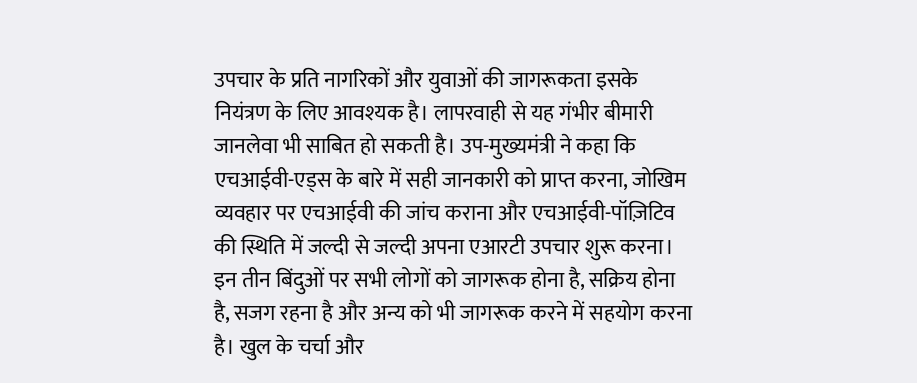उपचार के प्रति नागरिकों और युवाओं की जागरूकता इसके नियंत्रण के लिए आवश्यक है। लापरवाही से यह गंभीर बीमारी जानलेवा भी साबित हो सकती है। उप-मुख्यमंत्री ने कहा कि एचआईवी-एड्स के बारे में सही जानकारी को प्राप्त करना, जोखिम व्यवहार पर एचआईवी की जांच कराना और एचआईवी-पॉज़िटिव की स्थिति में जल्दी से जल्दी अपना एआरटी उपचार शुरू करना। इन तीन बिंदुओं पर सभी लोगों को जागरूक होना है, सक्रिय होना है, सजग रहना है और अन्य को भी जागरूक करने में सहयोग करना है। खुल के चर्चा और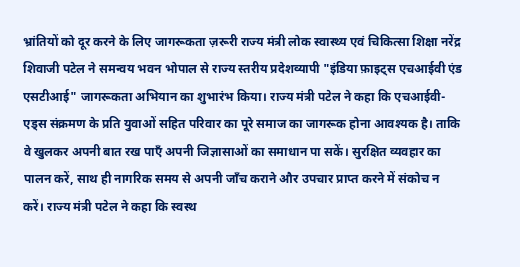भ्रांतियों को दूर करने के लिए जागरूकता ज़रूरी राज्य मंत्री लोक स्वास्थ्य एवं चिकित्सा शिक्षा नरेंद्र शिवाजी पटेल ने समन्वय भवन भोपाल से राज्य स्तरीय प्रदेशव्यापी "इंडिया फ़ाइट्स एचआईवी एंड एसटीआई" जागरूकता अभियान का शुभारंभ किया। राज्य मंत्री पटेल ने कहा कि एचआईवी-एड्स संक्रमण के प्रति युवाओं सहित परिवार का पूरे समाज का जागरूक होना आवश्यक है। ताकि वे खुलकर अपनी बात रख पाएँ अपनी जिज्ञासाओं का समाधान पा सकें। सुरक्षित व्यवहार का पालन करें, साथ ही नागरिक समय से अपनी जाँच कराने और उपचार प्राप्त करने में संकोच न करें। राज्य मंत्री पटेल ने कहा कि स्वस्थ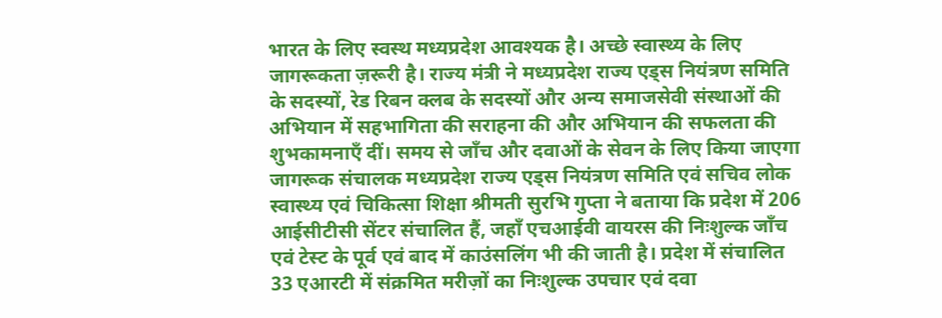भारत के लिए स्वस्थ मध्यप्रदेश आवश्यक है। अच्छे स्वास्थ्य के लिए जागरूकता ज़रूरी है। राज्य मंत्री ने मध्यप्रदेश राज्य एड्स नियंत्रण समिति के सदस्यों, रेड रिबन क्लब के सदस्यों और अन्य समाजसेवी संस्थाओं की अभियान में सहभागिता की सराहना की और अभियान की सफलता की शुभकामनाएँ दीं। समय से जाँच और दवाओं के सेवन के लिए किया जाएगा जागरूक संचालक मध्यप्रदेश राज्य एड्स नियंत्रण समिति एवं सचिव लोक स्वास्थ्य एवं चिकित्सा शिक्षा श्रीमती सुरभि गुप्ता ने बताया कि प्रदेश में 206 आईसीटीसी सेंटर संचालित हैं, जहाँ एचआईवी वायरस की निःशुल्क जाँच एवं टेस्ट के पूर्व एवं बाद में काउंसलिंग भी की जाती है। प्रदेश में संचालित 33 एआरटी में संक्रमित मरीज़ों का निःशुल्क उपचार एवं दवा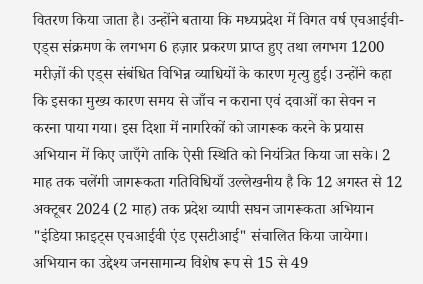वितरण किया जाता है। उन्होंने बताया कि मध्यप्रदेश में विगत वर्ष एचआईवी-एड्स संक्रमण के लगभग 6 हज़ार प्रकरण प्राप्त हुए तथा लगभग 1200 मरीज़ों की एड्स संबंधित विभिन्न व्याधियों के कारण मृत्यु हुई। उन्होंने कहा कि इसका मुख्य कारण समय से जाँच न कराना एवं दवाओं का सेवन न करना पाया गया। इस दिशा में नागरिकों को जागरूक करने के प्रयास अभियान में किए जाएँगे ताकि ऐसी स्थिति को नियंत्रित किया जा सके। 2 माह तक चलेंगी जागरूकता गतिविधियाँ उल्लेखनीय है कि 12 अगस्त से 12 अक्टूबर 2024 (2 माह) तक प्रदेश व्यापी सघन जागरूकता अभियान "इंडिया फ़ाइट्स एचआईवी एंड एसटीआई" संचालित किया जायेगा। अभियान का उद्देश्य जनसामान्य विशेष रूप से 15 से 49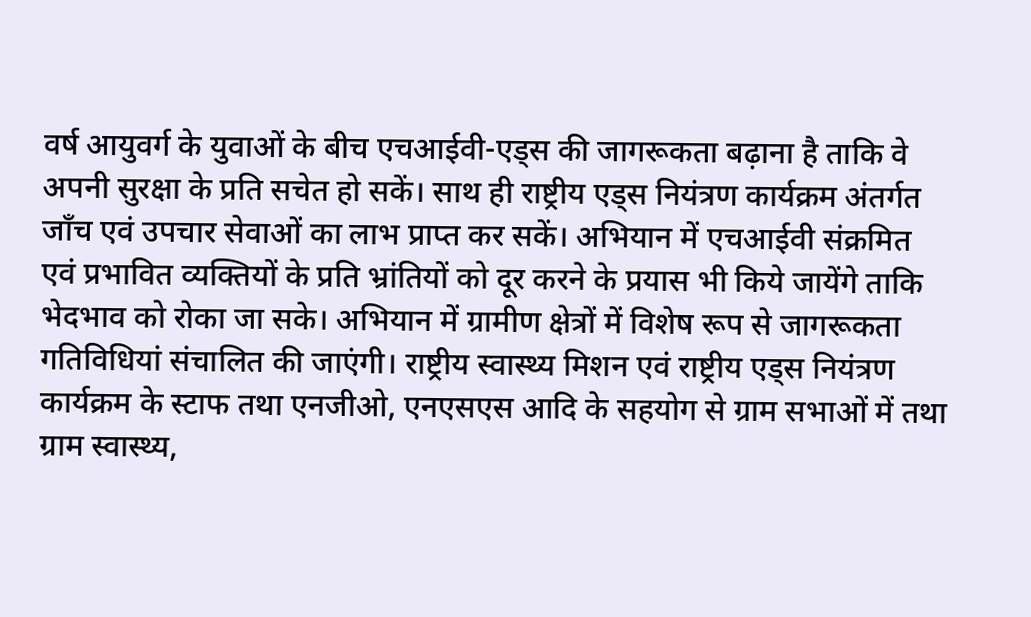वर्ष आयुवर्ग के युवाओं के बीच एचआईवी-एड्स की जागरूकता बढ़ाना है ताकि वे अपनी सुरक्षा के प्रति सचेत हो सकें। साथ ही राष्ट्रीय एड्स नियंत्रण कार्यक्रम अंतर्गत जाँच एवं उपचार सेवाओं का लाभ प्राप्त कर सकें। अभियान में एचआईवी संक्रमित एवं प्रभावित व्यक्तियों के प्रति भ्रांतियों को दूर करने के प्रयास भी किये जायेंगे ताकि भेदभाव को रोका जा सके। अभियान में ग्रामीण क्षेत्रों में विशेष रूप से जागरूकता गतिविधियां संचालित की जाएंगी। राष्ट्रीय स्वास्थ्य मिशन एवं राष्ट्रीय एड्स नियंत्रण कार्यक्रम के स्टाफ तथा एनजीओ, एनएसएस आदि के सहयोग से ग्राम सभाओं में तथा ग्राम स्वास्थ्य,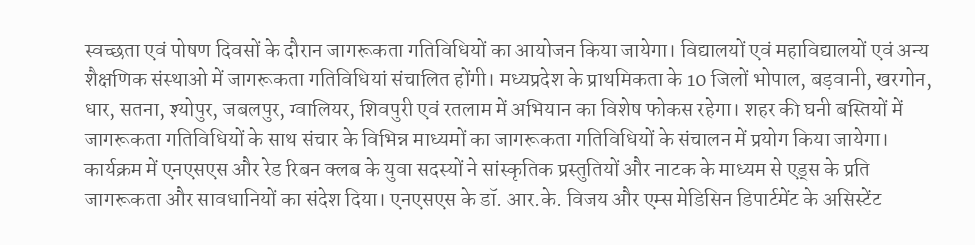स्वच्छता एवं पोषण दिवसों के दौरान जागरूकता गतिविधियों का आयोजन किया जायेगा। विद्यालयों एवं महाविद्यालयों एवं अन्य शैक्षणिक संस्थाओ में जागरूकता गतिविधियां संचालित होंगी। मध्यप्रदेश के प्राथमिकता के 10 जिलों भोपाल, बड़वानी, खरगोन, धार, सतना, श्योपुर, जबलपुर, ग्वालियर, शिवपुरी एवं रतलाम में अभियान का विशेष फोकस रहेगा। शहर की घनी बस्तियों में जागरूकता गतिविधियों के साथ संचार के विभिन्न माध्यमों का जागरूकता गतिविधियों के संचालन में प्रयोग किया जायेगा। कार्यक्रम में एनएसएस और रेड रिबन क्लब के युवा सदस्यों ने सांस्कृतिक प्रस्तुतियों और नाटक के माध्यम से एड्स के प्रति जागरूकता और सावधानियों का संदेश दिया। एनएसएस के डॉ. आर.के. विजय और एम्स मेडिसिन डिपार्टमेंट के असिस्टेंट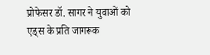प्रोफेसर डॉ. सागर ने युवाओं को एड्स के प्रति जागरूक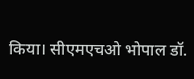किया। सीएमएचओ भोपाल डॉ.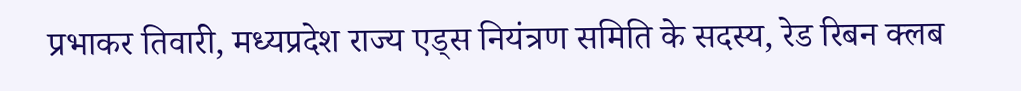प्रभाकर तिवारी, मध्यप्रदेश राज्य एड्स नियंत्रण समिति के सदस्य, रेड रिबन क्लब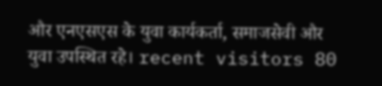और एनएसएस के युवा कार्यकर्ता, समाजसेवी और युवा उपस्थित रहे। recent visitors 80